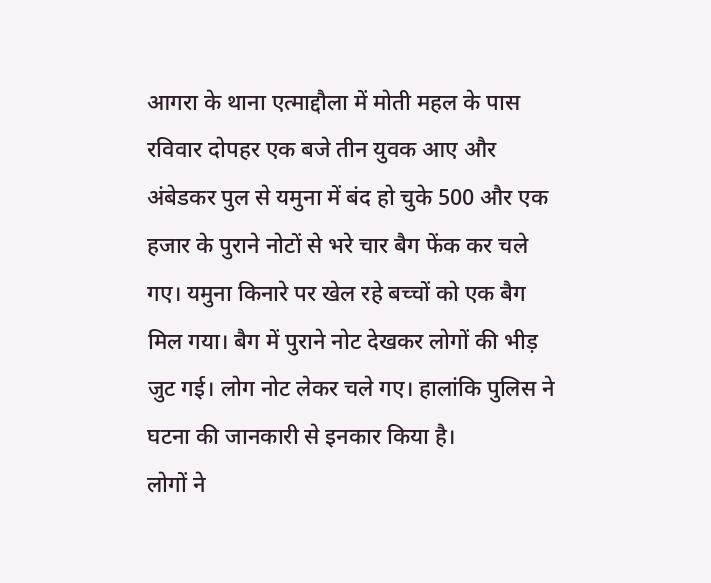आगरा के थाना एत्माद्दौला में मोती महल के पास रविवार दोपहर एक बजे तीन युवक आए और अंबेडकर पुल से यमुना में बंद हो चुके 500 और एक हजार के पुराने नोटों से भरे चार बैग फेंक कर चले गए। यमुना किनारे पर खेल रहे बच्चों को एक बैग मिल गया। बैग में पुराने नोट देखकर लोगों की भीड़ जुट गई। लोग नोट लेकर चले गए। हालांकि पुलिस ने घटना की जानकारी से इनकार किया है।
लोगों ने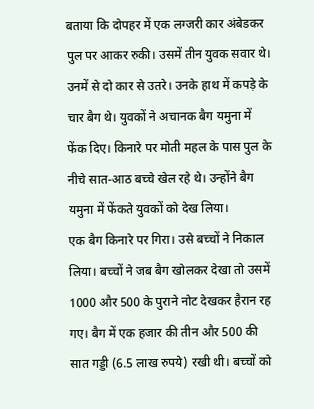बताया कि दोपहर में एक लग्जरी कार अंबेडकर पुल पर आकर रुकी। उसमें तीन युवक सवार थे। उनमें से दो कार से उतरे। उनके हाथ में कपड़े के चार बैग थे। युवकों ने अचानक बैग यमुना में फेंक दिए। किनारे पर मोती महल के पास पुल के नीचे सात-आठ बच्चे खेल रहे थे। उन्होंने बैग यमुना में फेंकते युवकों को देख लिया।
एक बैग किनारे पर गिरा। उसे बच्चों ने निकाल लिया। बच्चों ने जब बैग खोलकर देखा तो उसमें 1000 और 500 के पुराने नोट देखकर हैरान रह गए। बैग में एक हजार की तीन और 500 की सात गड्डी (6.5 लाख रुपये) रखी थी। बच्चों को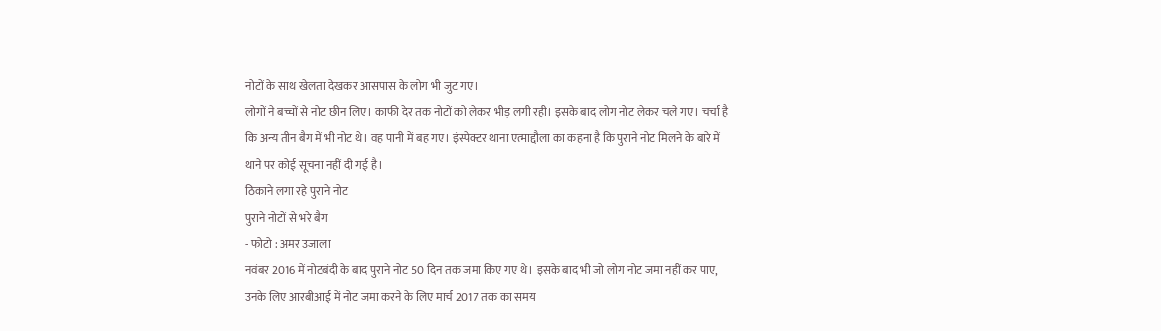नोटों के साथ खेलता देखकर आसपास के लोग भी जुट गए।
लोगों ने बच्चों से नोट छीन लिए। काफी देर तक नोटों को लेकर भीड़ लगी रही। इसके बाद लोग नोट लेकर चले गए। चर्चा है कि अन्य तीन बैग में भी नोट थे। वह पानी में बह गए। इंस्पेक्टर थाना एत्माद्दौला का कहना है कि पुराने नोट मिलने के बारे में थाने पर कोई सूचना नहीं दी गई है।
ठिकाने लगा रहे पुराने नोट
पुराने नोटों से भरे बैग
- फोटो : अमर उजाला
नवंबर 2016 में नोटबंदी के बाद पुराने नोट 50 दिन तक जमा किए गए थे। इसके बाद भी जो लोग नोट जमा नहीं कर पाए, उनके लिए आरबीआई में नोट जमा करने के लिए मार्च 2017 तक का समय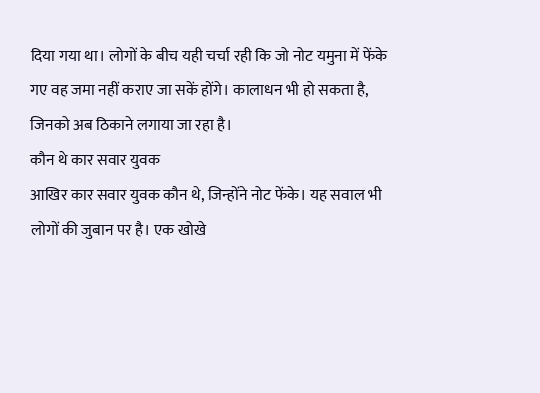दिया गया था। लोगों के बीच यही चर्चा रही कि जो नोट यमुना में फेंके गए वह जमा नहीं कराए जा सकें होंगे। कालाधन भी हो सकता है, जिनको अब ठिकाने लगाया जा रहा है।
कौन थे कार सवार युवक
आखिर कार सवार युवक कौन थे, जिन्होंने नोट फेंके। यह सवाल भी लोगों की जुबान पर है। एक खोखे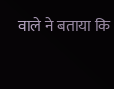वाले ने बताया कि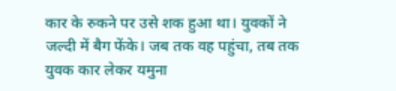कार के रुकने पर उसे शक हुआ था। युवकों ने जल्दी में बैग फेंके। जब तक वह पहुंचा, तब तक युवक कार लेकर यमुना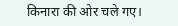किनारा की ओर चले गए।